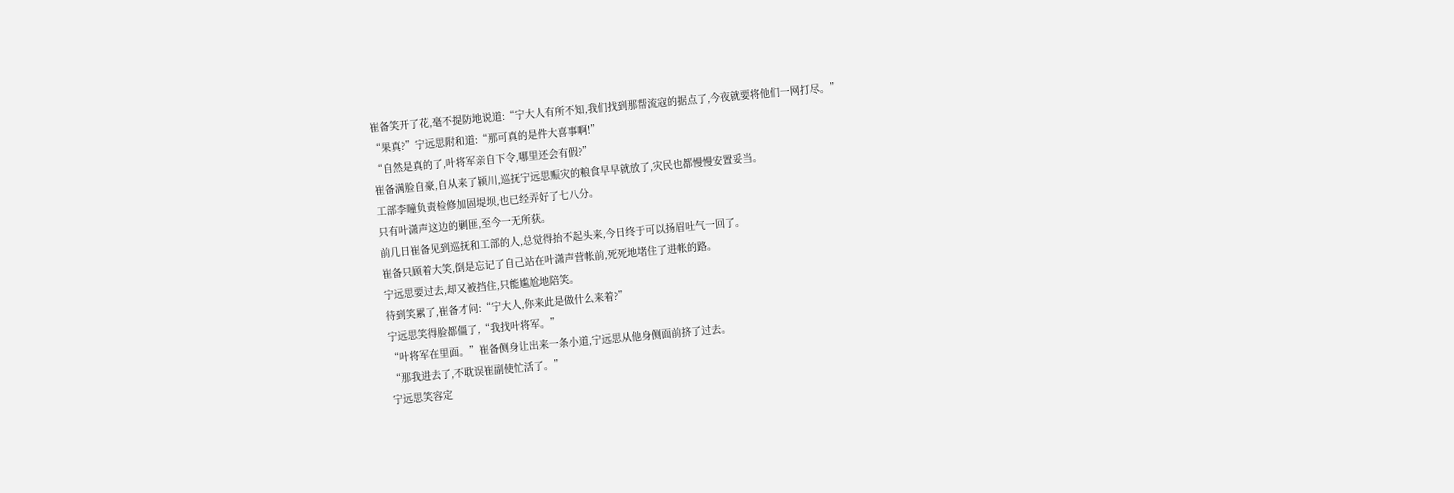崔备笑开了花,毫不提防地说道:“宁大人有所不知,我们找到那帮流寇的据点了,今夜就要将他们一网打尽。”
“果真?”宁远思附和道:“那可真的是件大喜事啊!”
“自然是真的了,叶将军亲自下令,哪里还会有假?”
崔备满脸自豪,自从来了颍川,巡抚宁远思赈灾的粮食早早就放了,灾民也都慢慢安置妥当。
工部李瞳负责检修加固堤坝,也已经弄好了七八分。
只有叶潇声这边的剿匪,至今一无所获。
前几日崔备见到巡抚和工部的人,总觉得抬不起头来,今日终于可以扬眉吐气一回了。
崔备只顾着大笑,倒是忘记了自己站在叶潇声营帐前,死死地堵住了进帐的路。
宁远思要过去,却又被挡住,只能尴尬地陪笑。
待到笑累了,崔备才问:“宁大人,你来此是做什么来着?”
宁远思笑得脸都僵了,“我找叶将军。”
“叶将军在里面。”崔备侧身让出来一条小道,宁远思从他身侧面前挤了过去。
“那我进去了,不耽误崔副使忙活了。”
宁远思笑容定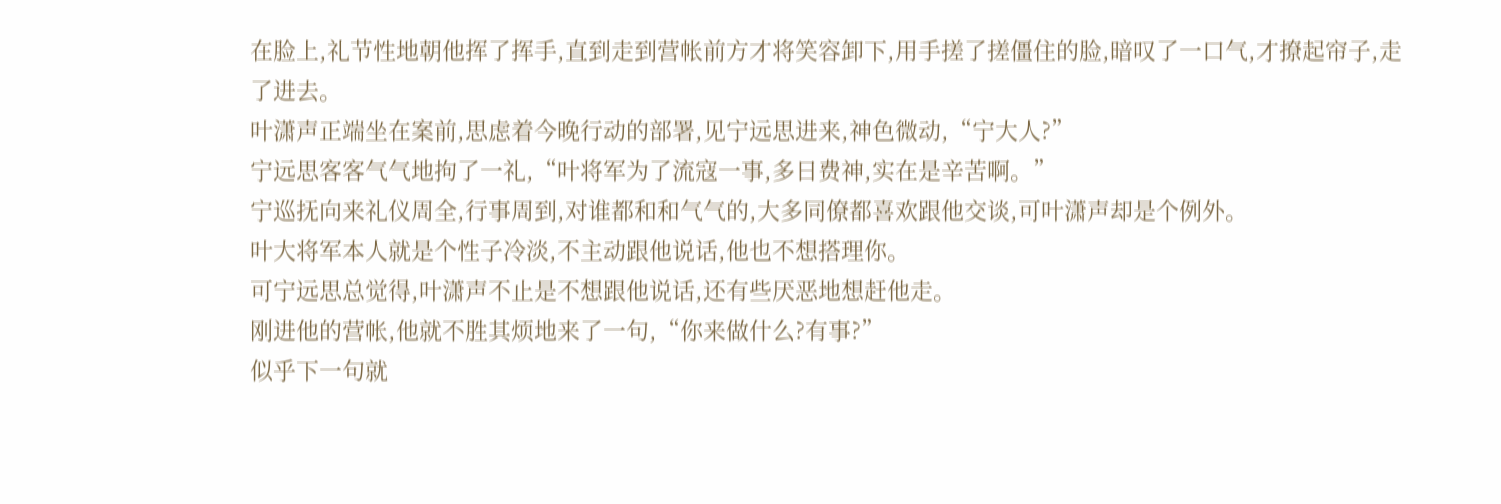在脸上,礼节性地朝他挥了挥手,直到走到营帐前方才将笑容卸下,用手搓了搓僵住的脸,暗叹了一口气,才撩起帘子,走了进去。
叶潇声正端坐在案前,思虑着今晚行动的部署,见宁远思进来,神色微动,“宁大人?”
宁远思客客气气地拘了一礼,“叶将军为了流寇一事,多日费神,实在是辛苦啊。”
宁巡抚向来礼仪周全,行事周到,对谁都和和气气的,大多同僚都喜欢跟他交谈,可叶潇声却是个例外。
叶大将军本人就是个性子冷淡,不主动跟他说话,他也不想搭理你。
可宁远思总觉得,叶潇声不止是不想跟他说话,还有些厌恶地想赶他走。
刚进他的营帐,他就不胜其烦地来了一句,“你来做什么?有事?”
似乎下一句就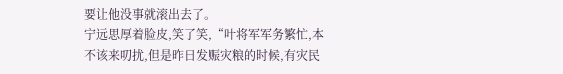要让他没事就滚出去了。
宁远思厚着脸皮,笑了笑,“叶将军军务繁忙,本不该来叨扰,但是昨日发赈灾粮的时候,有灾民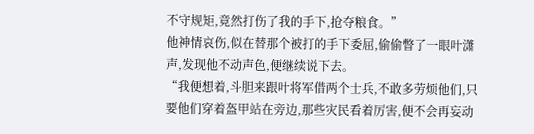不守规矩,竟然打伤了我的手下,抢夺粮食。”
他神情哀伤,似在替那个被打的手下委屈,偷偷瞥了一眼叶潇声,发现他不动声色,便继续说下去。
“我便想着,斗胆来跟叶将军借两个士兵,不敢多劳烦他们,只要他们穿着盔甲站在旁边,那些灾民看着厉害,便不会再妄动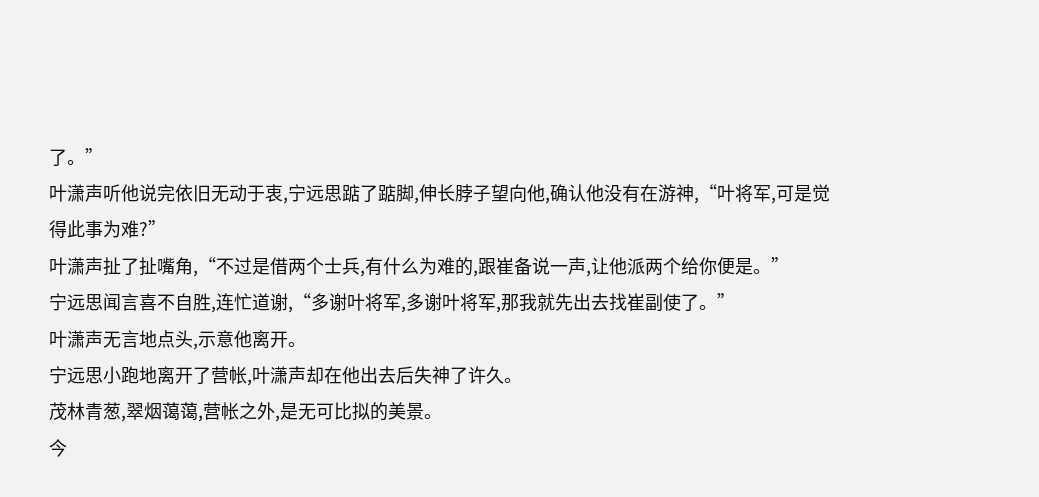了。”
叶潇声听他说完依旧无动于衷,宁远思踮了踮脚,伸长脖子望向他,确认他没有在游神,“叶将军,可是觉得此事为难?”
叶潇声扯了扯嘴角,“不过是借两个士兵,有什么为难的,跟崔备说一声,让他派两个给你便是。”
宁远思闻言喜不自胜,连忙道谢,“多谢叶将军,多谢叶将军,那我就先出去找崔副使了。”
叶潇声无言地点头,示意他离开。
宁远思小跑地离开了营帐,叶潇声却在他出去后失神了许久。
茂林青葱,翠烟蔼蔼,营帐之外,是无可比拟的美景。
今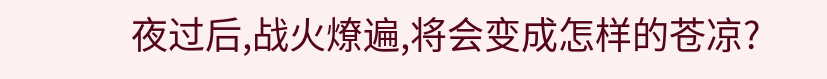夜过后,战火燎遍,将会变成怎样的苍凉?